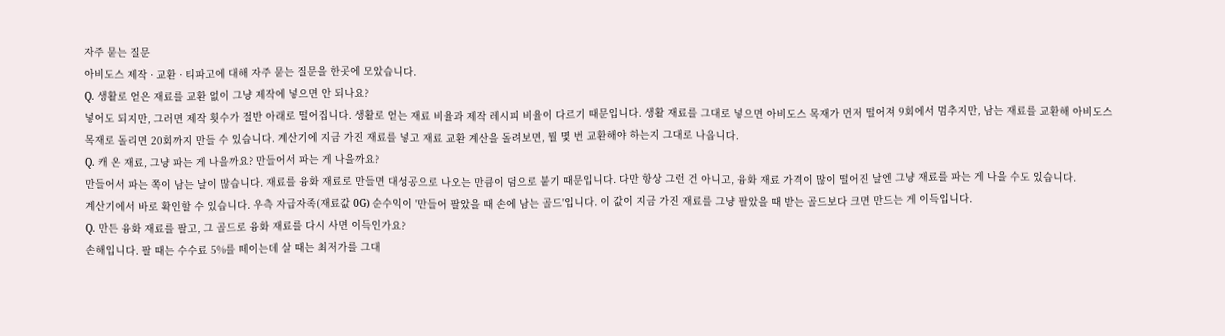자주 묻는 질문
아비도스 제작 · 교환 · 티파고에 대해 자주 묻는 질문을 한곳에 모았습니다.
Q. 생활로 얻은 재료를 교환 없이 그냥 제작에 넣으면 안 되나요?
넣어도 되지만, 그러면 제작 횟수가 절반 아래로 떨어집니다. 생활로 얻는 재료 비율과 제작 레시피 비율이 다르기 때문입니다. 생활 재료를 그대로 넣으면 아비도스 목재가 먼저 떨어져 9회에서 멈추지만, 남는 재료를 교환해 아비도스 목재로 돌리면 20회까지 만들 수 있습니다. 계산기에 지금 가진 재료를 넣고 재료 교환 계산을 돌려보면, 뭘 몇 번 교환해야 하는지 그대로 나옵니다.
Q. 캐 온 재료, 그냥 파는 게 나을까요? 만들어서 파는 게 나을까요?
만들어서 파는 쪽이 남는 날이 많습니다. 재료를 융화 재료로 만들면 대성공으로 나오는 만큼이 덤으로 붙기 때문입니다. 다만 항상 그런 건 아니고, 융화 재료 가격이 많이 떨어진 날엔 그냥 재료를 파는 게 나을 수도 있습니다.
계산기에서 바로 확인할 수 있습니다. 우측 자급자족(재료값 0G) 순수익이 '만들어 팔았을 때 손에 남는 골드'입니다. 이 값이 지금 가진 재료를 그냥 팔았을 때 받는 골드보다 크면 만드는 게 이득입니다.
Q. 만든 융화 재료를 팔고, 그 골드로 융화 재료를 다시 사면 이득인가요?
손해입니다. 팔 때는 수수료 5%를 떼이는데 살 때는 최저가를 그대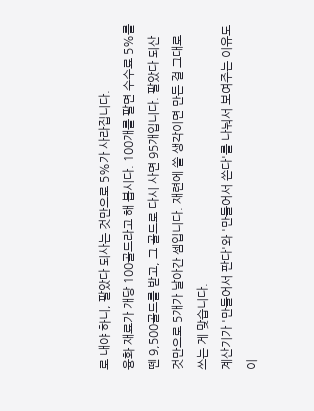로 내야 하니, 팔았다 되사는 것만으로 5%가 사라집니다.
융화 재료가 개당 100골드라고 해 봅시다. 100개를 팔면 수수료 5%를 뗀 9,500골드를 받고, 그 골드로 다시 사면 95개입니다. 팔았다 되산 것만으로 5개가 날아간 셈입니다. 재련에 쓸 생각이면 만든 걸 그대로 쓰는 게 맞습니다.
계산기가 '만들어서 판다'와 '만들어서 쓴다'를 나눠서 보여주는 이유도 이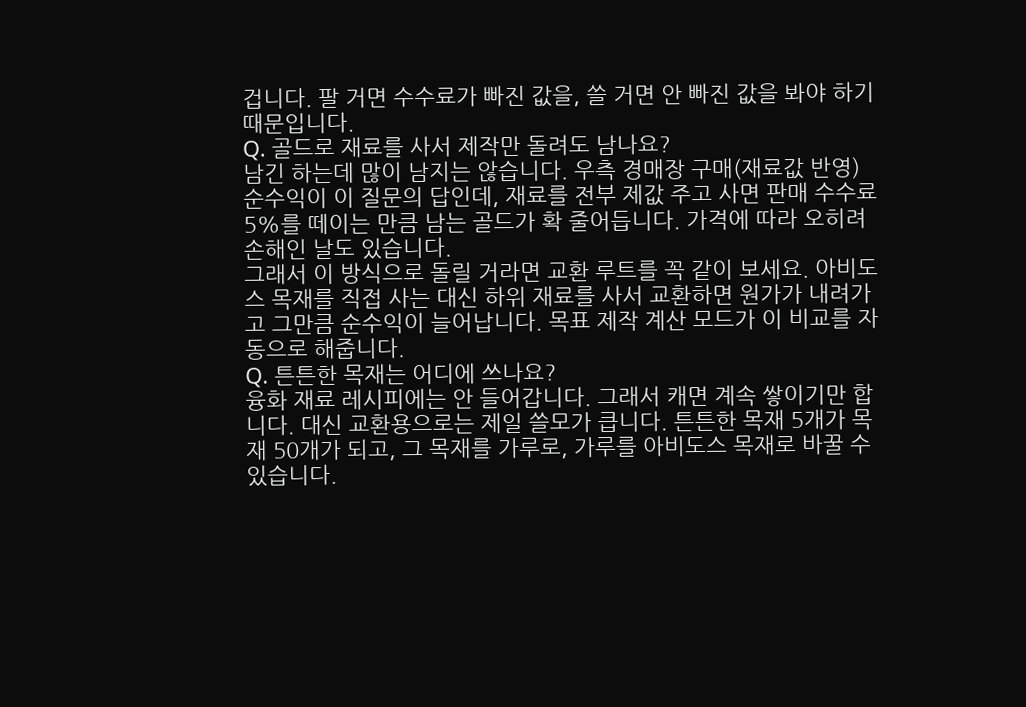겁니다. 팔 거면 수수료가 빠진 값을, 쓸 거면 안 빠진 값을 봐야 하기 때문입니다.
Q. 골드로 재료를 사서 제작만 돌려도 남나요?
남긴 하는데 많이 남지는 않습니다. 우측 경매장 구매(재료값 반영) 순수익이 이 질문의 답인데, 재료를 전부 제값 주고 사면 판매 수수료 5%를 떼이는 만큼 남는 골드가 확 줄어듭니다. 가격에 따라 오히려 손해인 날도 있습니다.
그래서 이 방식으로 돌릴 거라면 교환 루트를 꼭 같이 보세요. 아비도스 목재를 직접 사는 대신 하위 재료를 사서 교환하면 원가가 내려가고 그만큼 순수익이 늘어납니다. 목표 제작 계산 모드가 이 비교를 자동으로 해줍니다.
Q. 튼튼한 목재는 어디에 쓰나요?
융화 재료 레시피에는 안 들어갑니다. 그래서 캐면 계속 쌓이기만 합니다. 대신 교환용으로는 제일 쓸모가 큽니다. 튼튼한 목재 5개가 목재 50개가 되고, 그 목재를 가루로, 가루를 아비도스 목재로 바꿀 수 있습니다.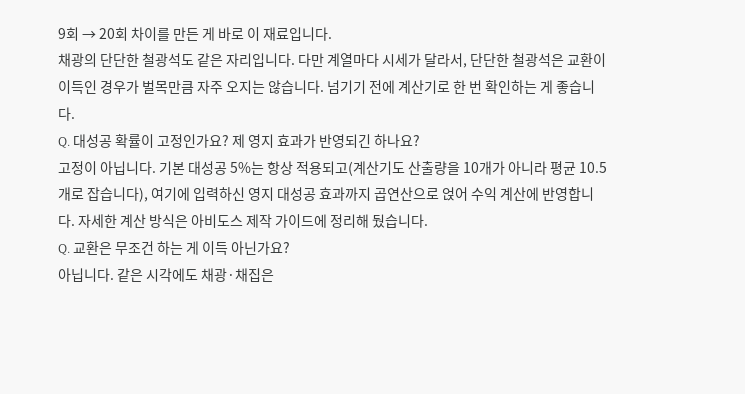9회 → 20회 차이를 만든 게 바로 이 재료입니다.
채광의 단단한 철광석도 같은 자리입니다. 다만 계열마다 시세가 달라서, 단단한 철광석은 교환이 이득인 경우가 벌목만큼 자주 오지는 않습니다. 넘기기 전에 계산기로 한 번 확인하는 게 좋습니다.
Q. 대성공 확률이 고정인가요? 제 영지 효과가 반영되긴 하나요?
고정이 아닙니다. 기본 대성공 5%는 항상 적용되고(계산기도 산출량을 10개가 아니라 평균 10.5개로 잡습니다), 여기에 입력하신 영지 대성공 효과까지 곱연산으로 얹어 수익 계산에 반영합니다. 자세한 계산 방식은 아비도스 제작 가이드에 정리해 뒀습니다.
Q. 교환은 무조건 하는 게 이득 아닌가요?
아닙니다. 같은 시각에도 채광·채집은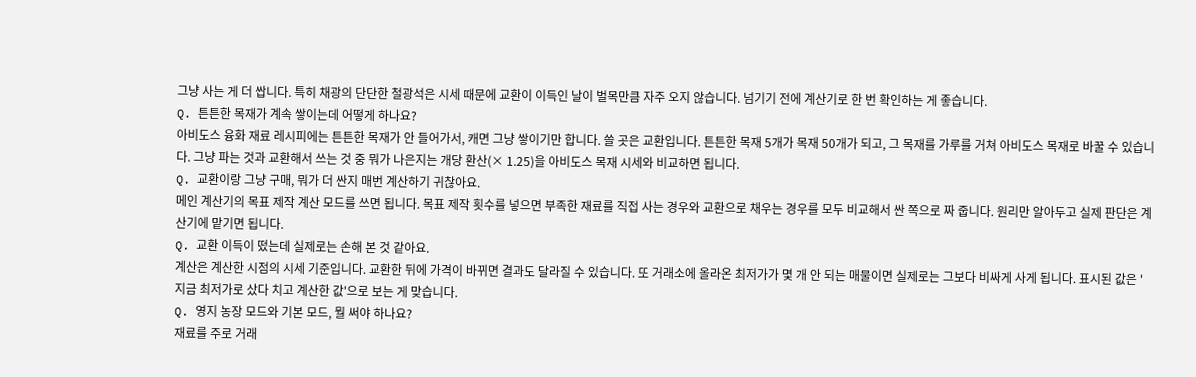그냥 사는 게 더 쌉니다. 특히 채광의 단단한 철광석은 시세 때문에 교환이 이득인 날이 벌목만큼 자주 오지 않습니다. 넘기기 전에 계산기로 한 번 확인하는 게 좋습니다.
Q. 튼튼한 목재가 계속 쌓이는데 어떻게 하나요?
아비도스 융화 재료 레시피에는 튼튼한 목재가 안 들어가서, 캐면 그냥 쌓이기만 합니다. 쓸 곳은 교환입니다. 튼튼한 목재 5개가 목재 50개가 되고, 그 목재를 가루를 거쳐 아비도스 목재로 바꿀 수 있습니다. 그냥 파는 것과 교환해서 쓰는 것 중 뭐가 나은지는 개당 환산(× 1.25)을 아비도스 목재 시세와 비교하면 됩니다.
Q. 교환이랑 그냥 구매, 뭐가 더 싼지 매번 계산하기 귀찮아요.
메인 계산기의 목표 제작 계산 모드를 쓰면 됩니다. 목표 제작 횟수를 넣으면 부족한 재료를 직접 사는 경우와 교환으로 채우는 경우를 모두 비교해서 싼 쪽으로 짜 줍니다. 원리만 알아두고 실제 판단은 계산기에 맡기면 됩니다.
Q. 교환 이득이 떴는데 실제로는 손해 본 것 같아요.
계산은 계산한 시점의 시세 기준입니다. 교환한 뒤에 가격이 바뀌면 결과도 달라질 수 있습니다. 또 거래소에 올라온 최저가가 몇 개 안 되는 매물이면 실제로는 그보다 비싸게 사게 됩니다. 표시된 값은 '지금 최저가로 샀다 치고 계산한 값'으로 보는 게 맞습니다.
Q. 영지 농장 모드와 기본 모드, 뭘 써야 하나요?
재료를 주로 거래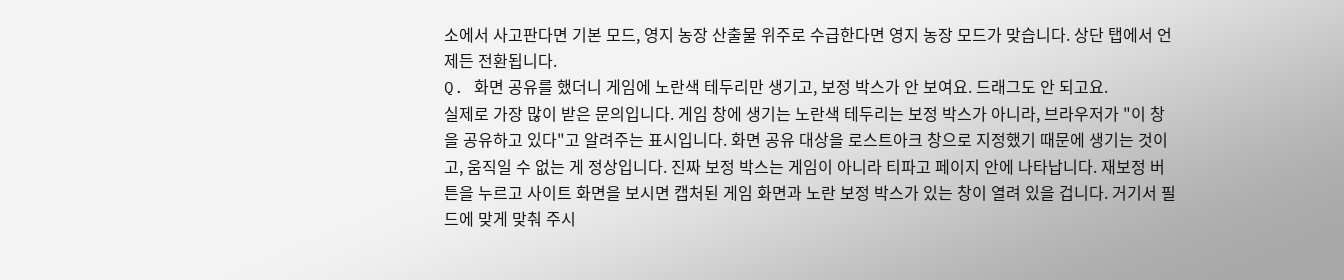소에서 사고판다면 기본 모드, 영지 농장 산출물 위주로 수급한다면 영지 농장 모드가 맞습니다. 상단 탭에서 언제든 전환됩니다.
Q. 화면 공유를 했더니 게임에 노란색 테두리만 생기고, 보정 박스가 안 보여요. 드래그도 안 되고요.
실제로 가장 많이 받은 문의입니다. 게임 창에 생기는 노란색 테두리는 보정 박스가 아니라, 브라우저가 "이 창을 공유하고 있다"고 알려주는 표시입니다. 화면 공유 대상을 로스트아크 창으로 지정했기 때문에 생기는 것이고, 움직일 수 없는 게 정상입니다. 진짜 보정 박스는 게임이 아니라 티파고 페이지 안에 나타납니다. 재보정 버튼을 누르고 사이트 화면을 보시면 캡처된 게임 화면과 노란 보정 박스가 있는 창이 열려 있을 겁니다. 거기서 필드에 맞게 맞춰 주시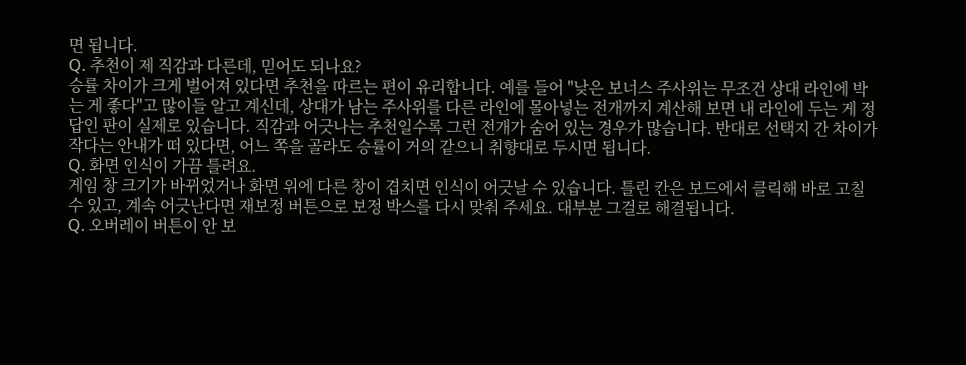면 됩니다.
Q. 추천이 제 직감과 다른데, 믿어도 되나요?
승률 차이가 크게 벌어져 있다면 추천을 따르는 편이 유리합니다. 예를 들어 "낮은 보너스 주사위는 무조건 상대 라인에 박는 게 좋다"고 많이들 알고 계신데, 상대가 남는 주사위를 다른 라인에 몰아넣는 전개까지 계산해 보면 내 라인에 두는 게 정답인 판이 실제로 있습니다. 직감과 어긋나는 추천일수록 그런 전개가 숨어 있는 경우가 많습니다. 반대로 선택지 간 차이가 작다는 안내가 떠 있다면, 어느 쪽을 골라도 승률이 거의 같으니 취향대로 두시면 됩니다.
Q. 화면 인식이 가끔 틀려요.
게임 창 크기가 바뀌었거나 화면 위에 다른 창이 겹치면 인식이 어긋날 수 있습니다. 틀린 칸은 보드에서 클릭해 바로 고칠 수 있고, 계속 어긋난다면 재보정 버튼으로 보정 박스를 다시 맞춰 주세요. 대부분 그걸로 해결됩니다.
Q. 오버레이 버튼이 안 보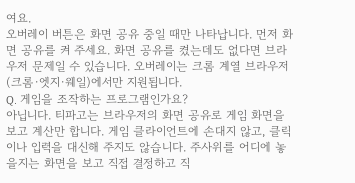여요.
오버레이 버튼은 화면 공유 중일 때만 나타납니다. 먼저 화면 공유를 켜 주세요. 화면 공유를 켰는데도 없다면 브라우저 문제일 수 있습니다. 오버레이는 크롬 계열 브라우저(크롬·엣지·웨일)에서만 지원됩니다.
Q. 게임을 조작하는 프로그램인가요?
아닙니다. 티파고는 브라우저의 화면 공유로 게임 화면을 보고 계산만 합니다. 게임 클라이언트에 손대지 않고, 클릭이나 입력을 대신해 주지도 않습니다. 주사위를 어디에 놓을지는 화면을 보고 직접 결정하고 직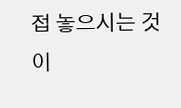접 놓으시는 것이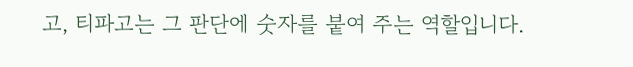고, 티파고는 그 판단에 숫자를 붙여 주는 역할입니다.